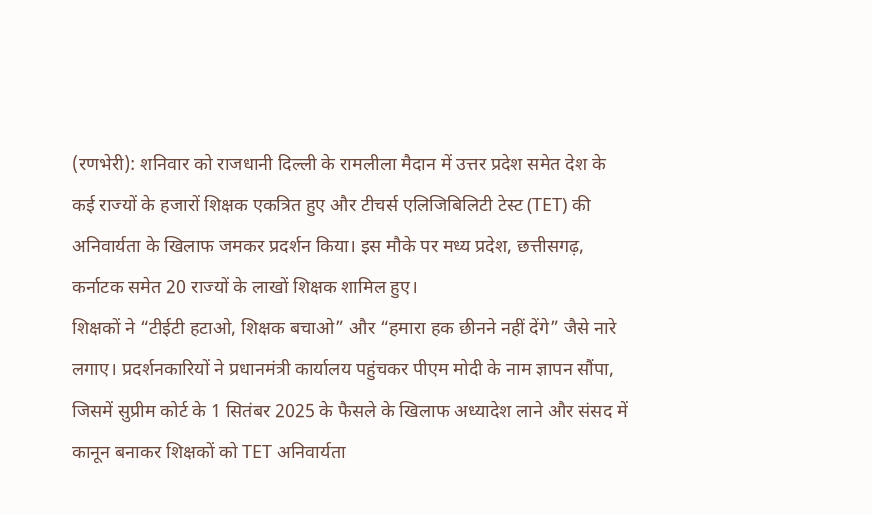(रणभेरी): शनिवार को राजधानी दिल्ली के रामलीला मैदान में उत्तर प्रदेश समेत देश के कई राज्यों के हजारों शिक्षक एकत्रित हुए और टीचर्स एलिजिबिलिटी टेस्ट (TET) की अनिवार्यता के खिलाफ जमकर प्रदर्शन किया। इस मौके पर मध्य प्रदेश, छत्तीसगढ़, कर्नाटक समेत 20 राज्यों के लाखों शिक्षक शामिल हुए।
शिक्षकों ने “टीईटी हटाओ, शिक्षक बचाओ” और “हमारा हक छीनने नहीं देंगे” जैसे नारे लगाए। प्रदर्शनकारियों ने प्रधानमंत्री कार्यालय पहुंचकर पीएम मोदी के नाम ज्ञापन सौंपा, जिसमें सुप्रीम कोर्ट के 1 सितंबर 2025 के फैसले के खिलाफ अध्यादेश लाने और संसद में कानून बनाकर शिक्षकों को TET अनिवार्यता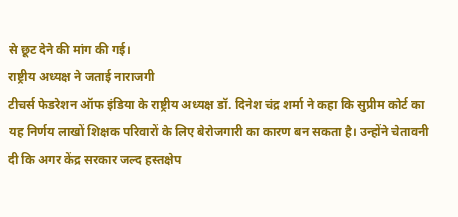से छूट देने की मांग की गई।
राष्ट्रीय अध्यक्ष ने जताई नाराजगी
टीचर्स फेडरेशन ऑफ इंडिया के राष्ट्रीय अध्यक्ष डॉ. दिनेश चंद्र शर्मा ने कहा कि सुप्रीम कोर्ट का यह निर्णय लाखों शिक्षक परिवारों के लिए बेरोजगारी का कारण बन सकता है। उन्होंने चेतावनी दी कि अगर केंद्र सरकार जल्द हस्तक्षेप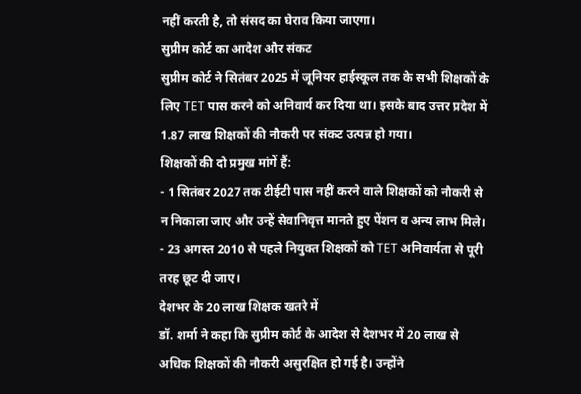नहीं करती है, तो संसद का घेराव किया जाएगा।
सुप्रीम कोर्ट का आदेश और संकट
सुप्रीम कोर्ट ने सितंबर 2025 में जूनियर हाईस्कूल तक के सभी शिक्षकों के लिए TET पास करने को अनिवार्य कर दिया था। इसके बाद उत्तर प्रदेश में 1.87 लाख शिक्षकों की नौकरी पर संकट उत्पन्न हो गया।
शिक्षकों की दो प्रमुख मांगें हैं:
- 1 सितंबर 2027 तक टीईटी पास नहीं करने वाले शिक्षकों को नौकरी से न निकाला जाए और उन्हें सेवानिवृत्त मानते हुए पेंशन व अन्य लाभ मिले।
- 23 अगस्त 2010 से पहले नियुक्त शिक्षकों को TET अनिवार्यता से पूरी तरह छूट दी जाए।
देशभर के 20 लाख शिक्षक खतरे में
डॉ. शर्मा ने कहा कि सुप्रीम कोर्ट के आदेश से देशभर में 20 लाख से अधिक शिक्षकों की नौकरी असुरक्षित हो गई है। उन्होंने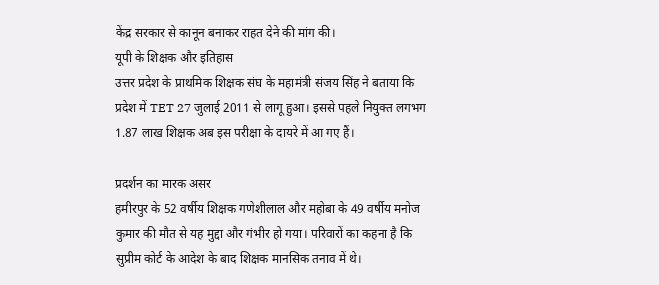केंद्र सरकार से कानून बनाकर राहत देने की मांग की।
यूपी के शिक्षक और इतिहास
उत्तर प्रदेश के प्राथमिक शिक्षक संघ के महामंत्री संजय सिंह ने बताया कि प्रदेश में TET 27 जुलाई 2011 से लागू हुआ। इससे पहले नियुक्त लगभग 1.87 लाख शिक्षक अब इस परीक्षा के दायरे में आ गए हैं।

प्रदर्शन का मारक असर
हमीरपुर के 52 वर्षीय शिक्षक गणेशीलाल और महोबा के 49 वर्षीय मनोज कुमार की मौत से यह मुद्दा और गंभीर हो गया। परिवारों का कहना है कि सुप्रीम कोर्ट के आदेश के बाद शिक्षक मानसिक तनाव में थे।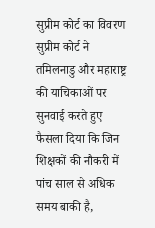सुप्रीम कोर्ट का विवरण
सुप्रीम कोर्ट ने तमिलनाडु और महाराष्ट्र की याचिकाओं पर सुनवाई करते हुए फैसला दिया कि जिन शिक्षकों की नौकरी में पांच साल से अधिक समय बाकी है,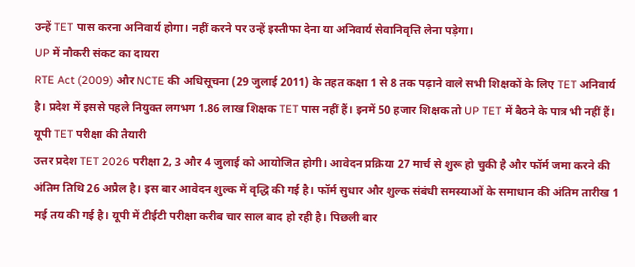उन्हें TET पास करना अनिवार्य होगा। नहीं करने पर उन्हें इस्तीफा देना या अनिवार्य सेवानिवृत्ति लेना पड़ेगा।
UP में नौकरी संकट का दायरा
RTE Act (2009) और NCTE की अधिसूचना (29 जुलाई 2011) के तहत कक्षा 1 से 8 तक पढ़ाने वाले सभी शिक्षकों के लिए TET अनिवार्य है। प्रदेश में इससे पहले नियुक्त लगभग 1.86 लाख शिक्षक TET पास नहीं हैं। इनमें 50 हजार शिक्षक तो UP TET में बैठने के पात्र भी नहीं हैं।
यूपी TET परीक्षा की तैयारी
उत्तर प्रदेश TET 2026 परीक्षा 2, 3 और 4 जुलाई को आयोजित होगी। आवेदन प्रक्रिया 27 मार्च से शुरू हो चुकी है और फॉर्म जमा करने की अंतिम तिथि 26 अप्रैल है। इस बार आवेदन शुल्क में वृद्धि की गई है। फॉर्म सुधार और शुल्क संबंधी समस्याओं के समाधान की अंतिम तारीख 1 मई तय की गई है। यूपी में टीईटी परीक्षा करीब चार साल बाद हो रही है। पिछली बार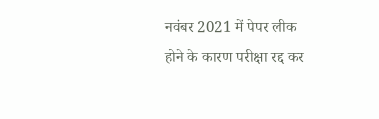नवंबर 2021 में पेपर लीक होने के कारण परीक्षा रद्द कर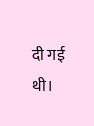दी गई थी।